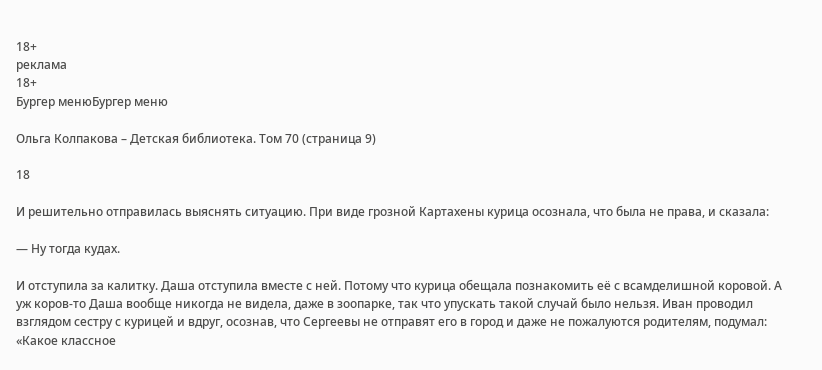18+
реклама
18+
Бургер менюБургер меню

Ольга Колпакова – Детская библиотека. Том 70 (страница 9)

18

И решительно отправилась выяснять ситуацию. При виде грозной Картахены курица осознала, что была не права, и сказала:

— Ну тогда кудах.

И отступила за калитку. Даша отступила вместе с ней. Потому что курица обещала познакомить её с всамделишной коровой. А уж коров-то Даша вообще никогда не видела, даже в зоопарке, так что упускать такой случай было нельзя. Иван проводил взглядом сестру с курицей и вдруг, осознав, что Сергеевы не отправят его в город и даже не пожалуются родителям, подумал: «Какое классное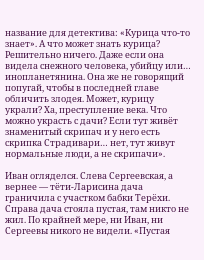название для детектива: «Курица что-то знает». А что может знать курица? Решительно ничего. Даже если она видела снежного человека, убийцу или… инопланетянина. Она же не говорящий попугай, чтобы в последней главе обличить злодея. Может, курицу украли? Ха, преступление века. Что можно украсть с дачи? Если тут живёт знаменитый скрипач и у него есть скрипка Страдивари… нет, тут живут нормальные люди, а не скрипачи».

Иван огляделся. Слева Сергеевская, а вернее — тёти-Ларисина дача граничила с участком бабки Терёхи. Справа дача стояла пустая, там никто не жил. По крайней мере, ни Иван, ни Сергеевы никого не видели. «Пустая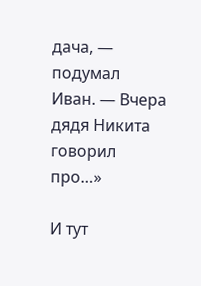дача, — подумал Иван. — Вчера дядя Никита говорил про…»

И тут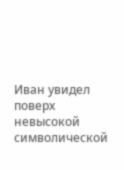Иван увидел поверх невысокой символической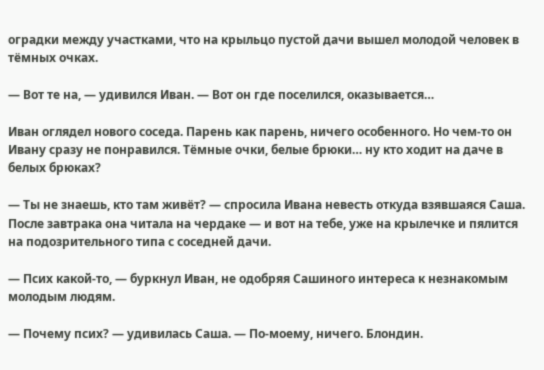оградки между участками, что на крыльцо пустой дачи вышел молодой человек в тёмных очках.

— Вот те на, — удивился Иван. — Вот он где поселился, оказывается…

Иван оглядел нового соседа. Парень как парень, ничего особенного. Но чем-то он Ивану сразу не понравился. Тёмные очки, белые брюки… ну кто ходит на даче в белых брюках?

— Ты не знаешь, кто там живёт? — спросила Ивана невесть откуда взявшаяся Саша. После завтрака она читала на чердаке — и вот на тебе, уже на крылечке и пялится на подозрительного типа с соседней дачи.

— Псих какой-то, — буркнул Иван, не одобряя Сашиного интереса к незнакомым молодым людям.

— Почему псих? — удивилась Саша. — По-моему, ничего. Блондин.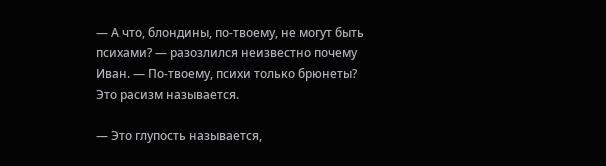— А что, блондины, по-твоему, не могут быть психами? — разозлился неизвестно почему Иван. — По-твоему, психи только брюнеты? Это расизм называется.

— Это глупость называется,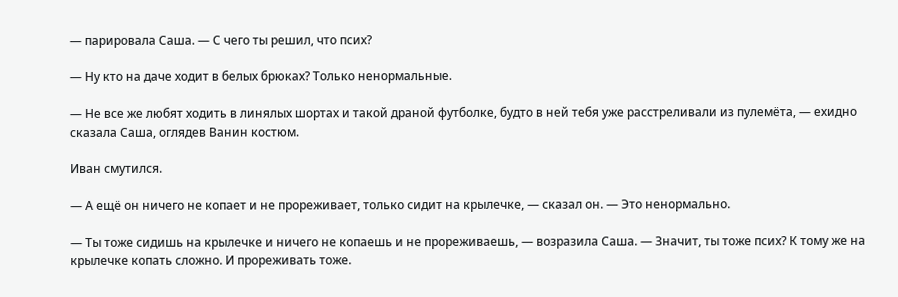— парировала Саша. — С чего ты решил, что псих?

— Ну кто на даче ходит в белых брюках? Только ненормальные.

— Не все же любят ходить в линялых шортах и такой драной футболке, будто в ней тебя уже расстреливали из пулемёта, — ехидно сказала Саша, оглядев Ванин костюм.

Иван смутился.

— А ещё он ничего не копает и не прореживает, только сидит на крылечке, — сказал он. — Это ненормально.

— Ты тоже сидишь на крылечке и ничего не копаешь и не прореживаешь, — возразила Саша. — Значит, ты тоже псих? К тому же на крылечке копать сложно. И прореживать тоже.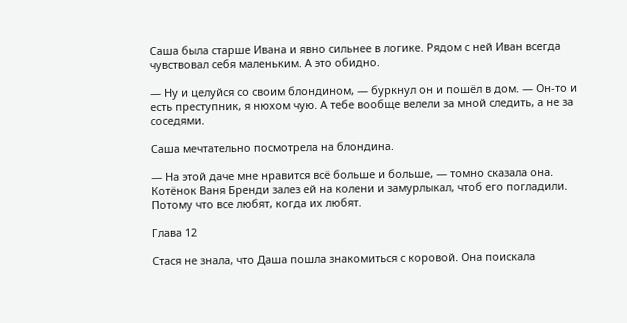Саша была старше Ивана и явно сильнее в логике. Рядом с ней Иван всегда чувствовал себя маленьким. А это обидно.

— Ну и целуйся со своим блондином, — буркнул он и пошёл в дом. — Он-то и есть преступник, я нюхом чую. А тебе вообще велели за мной следить, а не за соседями.

Саша мечтательно посмотрела на блондина.

— На этой даче мне нравится всё больше и больше, — томно сказала она. Котёнок Ваня Бренди залез ей на колени и замурлыкал, чтоб его погладили. Потому что все любят, когда их любят.

Глава 12

Стася не знала, что Даша пошла знакомиться с коровой. Она поискала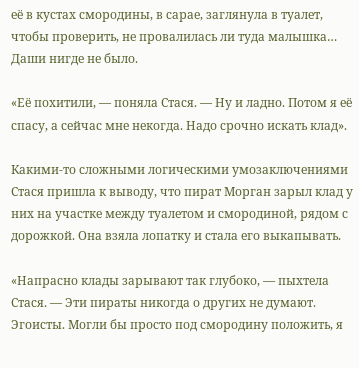её в кустах смородины, в сарае, заглянула в туалет, чтобы проверить, не провалилась ли туда малышка… Даши нигде не было.

«Её похитили, — поняла Стася. — Ну и ладно. Потом я её спасу, а сейчас мне некогда. Надо срочно искать клад».

Какими-то сложными логическими умозаключениями Стася пришла к выводу, что пират Морган зарыл клад у них на участке между туалетом и смородиной, рядом с дорожкой. Она взяла лопатку и стала его выкапывать.

«Напрасно клады зарывают так глубоко, — пыхтела Стася. — Эти пираты никогда о других не думают. Эгоисты. Могли бы просто под смородину положить, я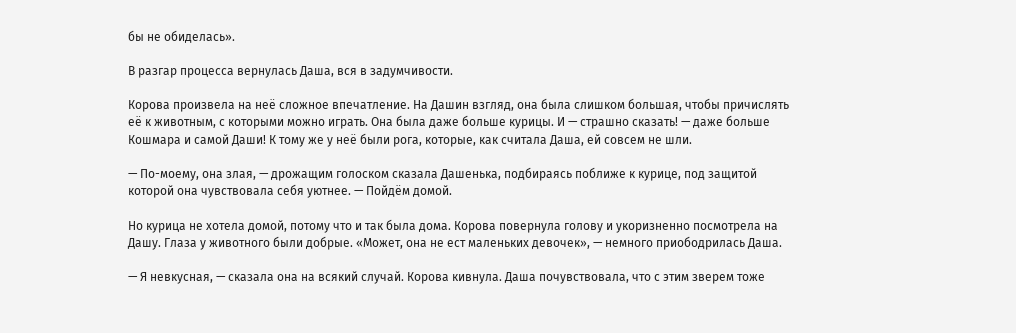бы не обиделась».

В разгар процесса вернулась Даша, вся в задумчивости.

Корова произвела на неё сложное впечатление. На Дашин взгляд, она была слишком большая, чтобы причислять её к животным, с которыми можно играть. Она была даже больше курицы. И — страшно сказать! — даже больше Кошмара и самой Даши! К тому же у неё были рога, которые, как считала Даша, ей совсем не шли.

— По-моему, она злая, — дрожащим голоском сказала Дашенька, подбираясь поближе к курице, под защитой которой она чувствовала себя уютнее. — Пойдём домой.

Но курица не хотела домой, потому что и так была дома. Корова повернула голову и укоризненно посмотрела на Дашу. Глаза у животного были добрые. «Может, она не ест маленьких девочек», — немного приободрилась Даша.

— Я невкусная, — сказала она на всякий случай. Корова кивнула. Даша почувствовала, что с этим зверем тоже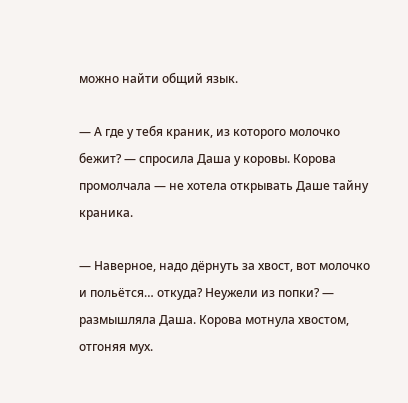можно найти общий язык.

— А где у тебя краник, из которого молочко бежит? — спросила Даша у коровы. Корова промолчала — не хотела открывать Даше тайну краника.

— Наверное, надо дёрнуть за хвост, вот молочко и польётся… откуда? Неужели из попки? — размышляла Даша. Корова мотнула хвостом, отгоняя мух.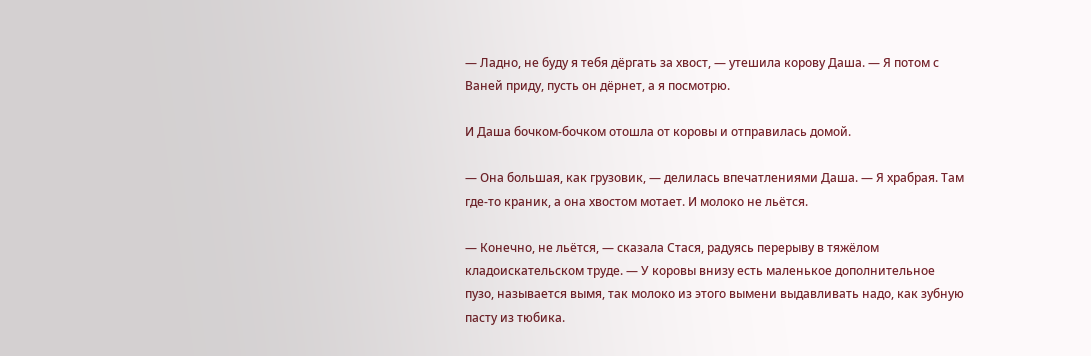— Ладно, не буду я тебя дёргать за хвост, — утешила корову Даша. — Я потом с Ваней приду, пусть он дёрнет, а я посмотрю.

И Даша бочком-бочком отошла от коровы и отправилась домой.

— Она большая, как грузовик, — делилась впечатлениями Даша. — Я храбрая. Там где-то краник, а она хвостом мотает. И молоко не льётся.

— Конечно, не льётся, — сказала Стася, радуясь перерыву в тяжёлом кладоискательском труде. — У коровы внизу есть маленькое дополнительное пузо, называется вымя, так молоко из этого вымени выдавливать надо, как зубную пасту из тюбика.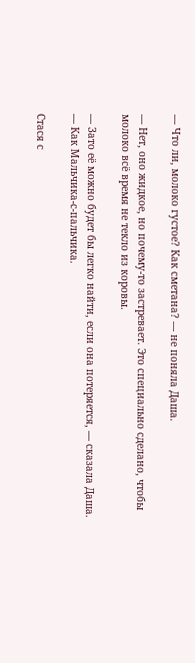— Что ли, молоко густое? Как сметана? — не поняла Даша.

— Нет, оно жидкое, но почему-то застревает. Это специально сделано, чтобы молоко всё время не текло из коровы.

— Зато её можно будет бы легко найти, если она потеряется, — сказала Даша. — Как Мальчика-с-пальчика.

Стася с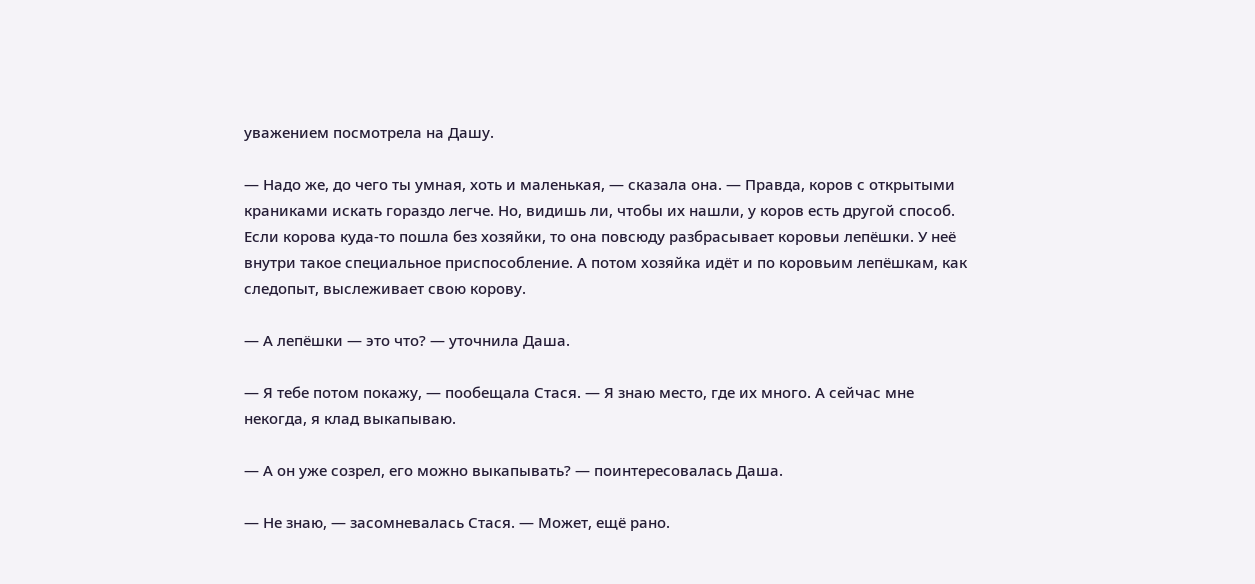уважением посмотрела на Дашу.

— Надо же, до чего ты умная, хоть и маленькая, — сказала она. — Правда, коров с открытыми краниками искать гораздо легче. Но, видишь ли, чтобы их нашли, у коров есть другой способ. Если корова куда-то пошла без хозяйки, то она повсюду разбрасывает коровьи лепёшки. У неё внутри такое специальное приспособление. А потом хозяйка идёт и по коровьим лепёшкам, как следопыт, выслеживает свою корову.

— А лепёшки — это что? — уточнила Даша.

— Я тебе потом покажу, — пообещала Стася. — Я знаю место, где их много. А сейчас мне некогда, я клад выкапываю.

— А он уже созрел, его можно выкапывать? — поинтересовалась Даша.

— Не знаю, — засомневалась Стася. — Может, ещё рано.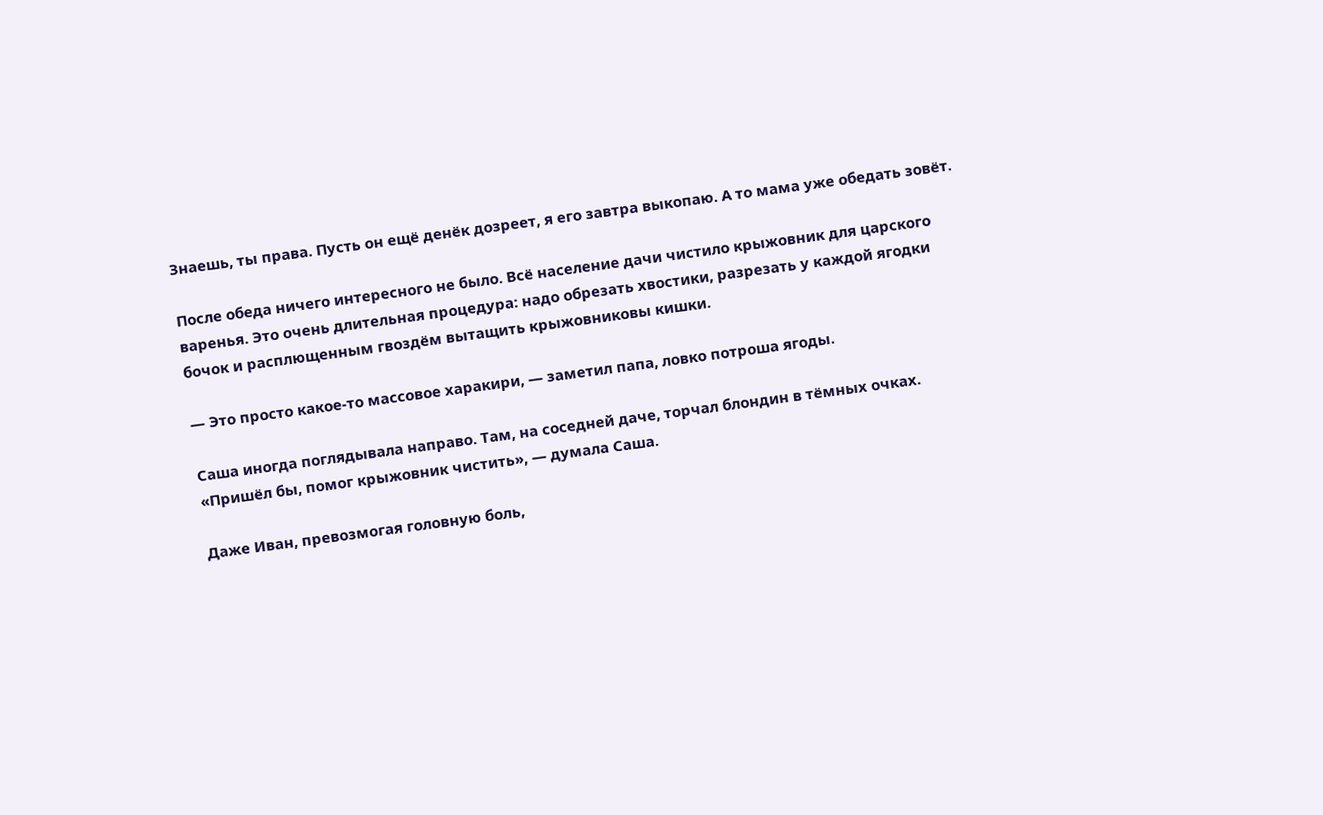Знаешь, ты права. Пусть он ещё денёк дозреет, я его завтра выкопаю. А то мама уже обедать зовёт.

После обеда ничего интересного не было. Всё население дачи чистило крыжовник для царского варенья. Это очень длительная процедура: надо обрезать хвостики, разрезать у каждой ягодки бочок и расплющенным гвоздём вытащить крыжовниковы кишки.

— Это просто какое-то массовое харакири, — заметил папа, ловко потроша ягоды.

Саша иногда поглядывала направо. Там, на соседней даче, торчал блондин в тёмных очках. «Пришёл бы, помог крыжовник чистить», — думала Саша.

Даже Иван, превозмогая головную боль,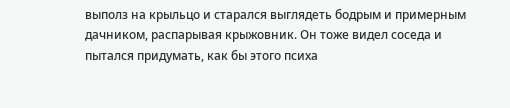выполз на крыльцо и старался выглядеть бодрым и примерным дачником, распарывая крыжовник. Он тоже видел соседа и пытался придумать, как бы этого психа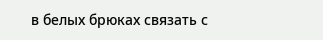в белых брюках связать с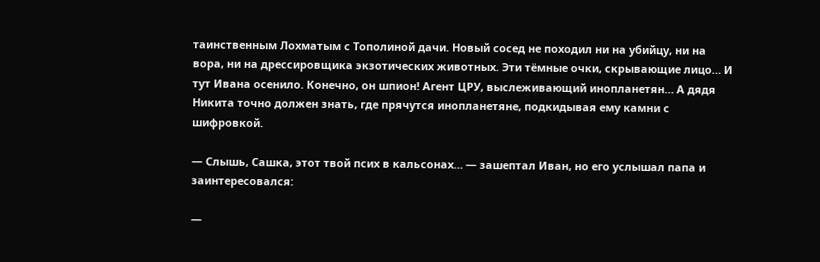таинственным Лохматым с Тополиной дачи. Новый сосед не походил ни на убийцу, ни на вора, ни на дрессировщика экзотических животных. Эти тёмные очки, скрывающие лицо… И тут Ивана осенило. Конечно, он шпион! Агент ЦРУ, выслеживающий инопланетян… А дядя Никита точно должен знать, где прячутся инопланетяне, подкидывая ему камни с шифровкой.

— Слышь, Сашка, этот твой псих в кальсонах… — зашептал Иван, но его услышал папа и заинтересовался:

—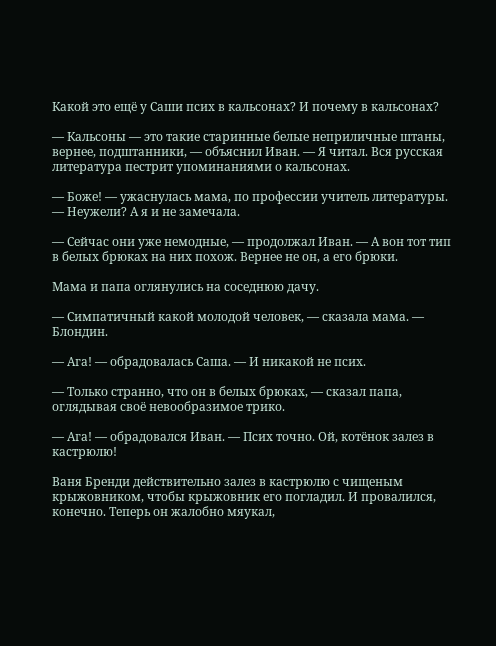Какой это ещё у Саши псих в кальсонах? И почему в кальсонах?

— Кальсоны — это такие старинные белые неприличные штаны, вернее, подштанники, — объяснил Иван. — Я читал. Вся русская литература пестрит упоминаниями о кальсонах.

— Боже! — ужаснулась мама, по профессии учитель литературы. — Неужели? А я и не замечала.

— Сейчас они уже немодные, — продолжал Иван. — А вон тот тип в белых брюках на них похож. Вернее не он, а его брюки.

Мама и папа оглянулись на соседнюю дачу.

— Симпатичный какой молодой человек, — сказала мама. — Блондин.

— Ага! — обрадовалась Саша. — И никакой не псих.

— Только странно, что он в белых брюках, — сказал папа, оглядывая своё невообразимое трико.

— Ага! — обрадовался Иван. — Псих точно. Ой, котёнок залез в кастрюлю!

Ваня Бренди действительно залез в кастрюлю с чищеным крыжовником, чтобы крыжовник его погладил. И провалился, конечно. Теперь он жалобно мяукал,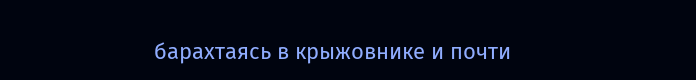барахтаясь в крыжовнике и почти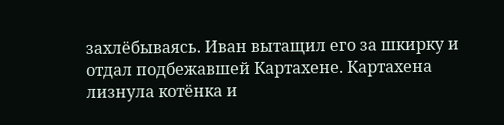захлёбываясь. Иван вытащил его за шкирку и отдал подбежавшей Картахене. Картахена лизнула котёнка и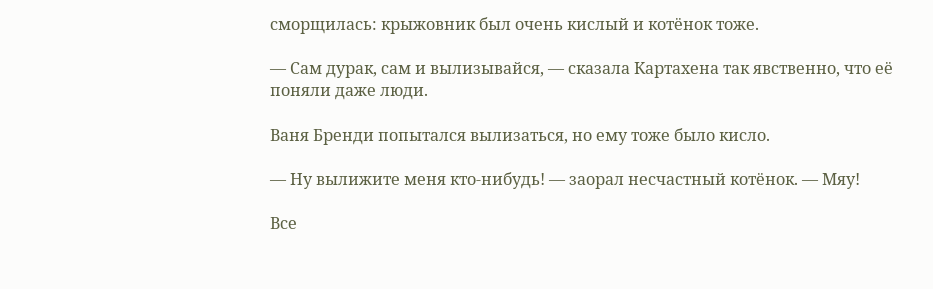сморщилась: крыжовник был очень кислый и котёнок тоже.

— Сам дурак, сам и вылизывайся, — сказала Картахена так явственно, что её поняли даже люди.

Ваня Бренди попытался вылизаться, но ему тоже было кисло.

— Ну вылижите меня кто-нибудь! — заорал несчастный котёнок. — Мяу!

Все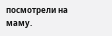посмотрели на маму.